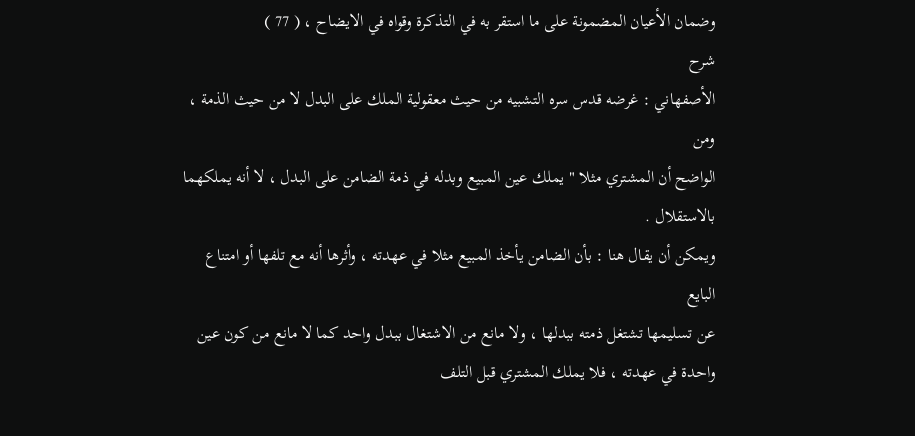وضمان الأعيان المضمونة على ما استقر به في التذكرة وقواه في الايضاح ، ( 77 )
شرح
الأصفهاني : غرضه قدس سره التشبيه من حيث معقولية الملك على البدل لا من حيث الذمة ، ومن
الواضح أن المشتري مثلا " يملك عين المبيع وبدله في ذمة الضامن على البدل ، لا أنه يملكهما
بالاستقلال .
ويمكن أن يقال هنا : بأن الضامن يأخذ المبيع مثلا في عهدته ، وأثرها أنه مع تلفها أو امتناع البايع
عن تسليمها تشتغل ذمته ببدلها ، ولا مانع من الاشتغال ببدل واحد كما لا مانع من كون عين
واحدة في عهدته ، فلا يملك المشتري قبل التلف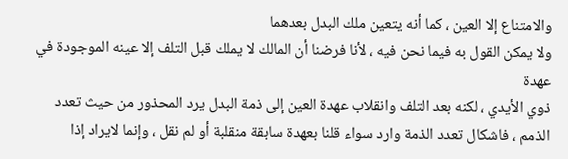والامتناع إلا العين ، كما أنه يتعين ملك البدل بعدهما
ولا يمكن القول به فيما نحن فيه ، لأنا فرضنا أن المالك لا يملك قبل التلف إلا عينه الموجودة في عهدة
ذوي الأيدي ، لكنه بعد التلف وانقلاب عهدة العين إلى ذمة البدل يرد المحذور من حيث تعدد
الذمم ، فاشكال تعدد الذمة وارد سواء قلنا بعهدة سابقة منقلبة أو لم نقل ، وإنما لايراد إذا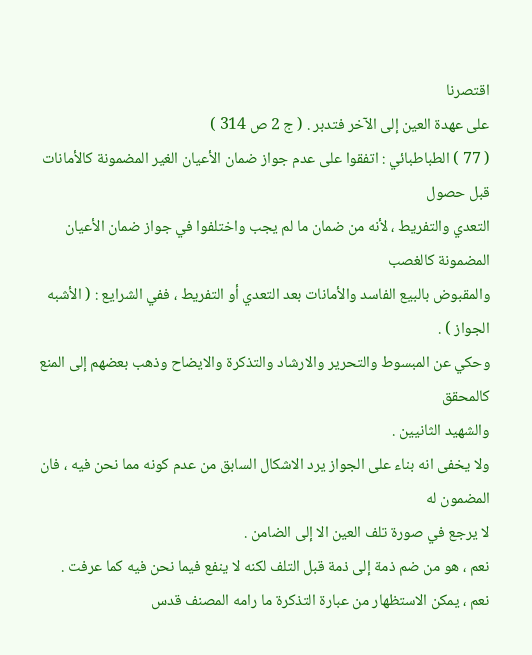اقتصرنا
على عهدة العين إلى الآخر فتدبر . ( ج 2 ص 314 )
( 77 ) الطباطبائي : اتفقوا على عدم جواز ضمان الأعيان الغير المضمونة كالأمانات قبل حصول
التعدي والتفريط ، لأنه من ضمان ما لم يجب واختلفوا في جواز ضمان الأعيان المضمونة كالغصب
والمقبوض بالبيع الفاسد والأمانات بعد التعدي أو التفريط ، ففي الشرايع : ( الأشبه الجواز ) .
وحكي عن المبسوط والتحرير والارشاد والتذكرة والايضاح وذهب بعضهم إلى المنع كالمحقق
والشهيد الثانيين .
ولا يخفى انه بناء على الجواز يرد الاشكال السابق من عدم كونه مما نحن فيه ، فان المضمون له
لا يرجع في صورة تلف العين الا إلى الضامن .
نعم ، هو من ضم ذمة إلى ذمة قبل التلف لكنه لا ينفع فيما نحن فيه كما عرفت .
نعم ، يمكن الاستظهار من عبارة التذكرة ما رامه المصنف قدس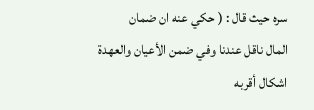سره حيث قال : ( حكي عنه ان ضمان
المال ناقل عندنا وفي ضمن الأعيان والعهدة اشكال أقربه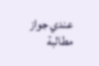عندي جواز مطالبة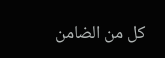كل من الضامن